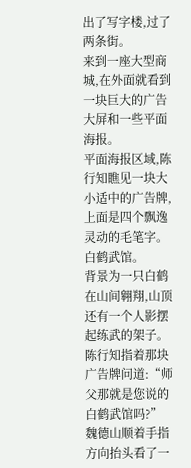出了写字楼,过了两条街。
来到一座大型商城,在外面就看到一块巨大的广告大屏和一些平面海报。
平面海报区域,陈行知瞧见一块大小适中的广告牌,上面是四个飘逸灵动的毛笔字。
白鹤武馆。
背景为一只白鹤在山间翱翔,山顶还有一个人影摆起练武的架子。
陈行知指着那块广告牌问道:“师父那就是您说的白鹤武馆吗?”
魏德山顺着手指方向抬头看了一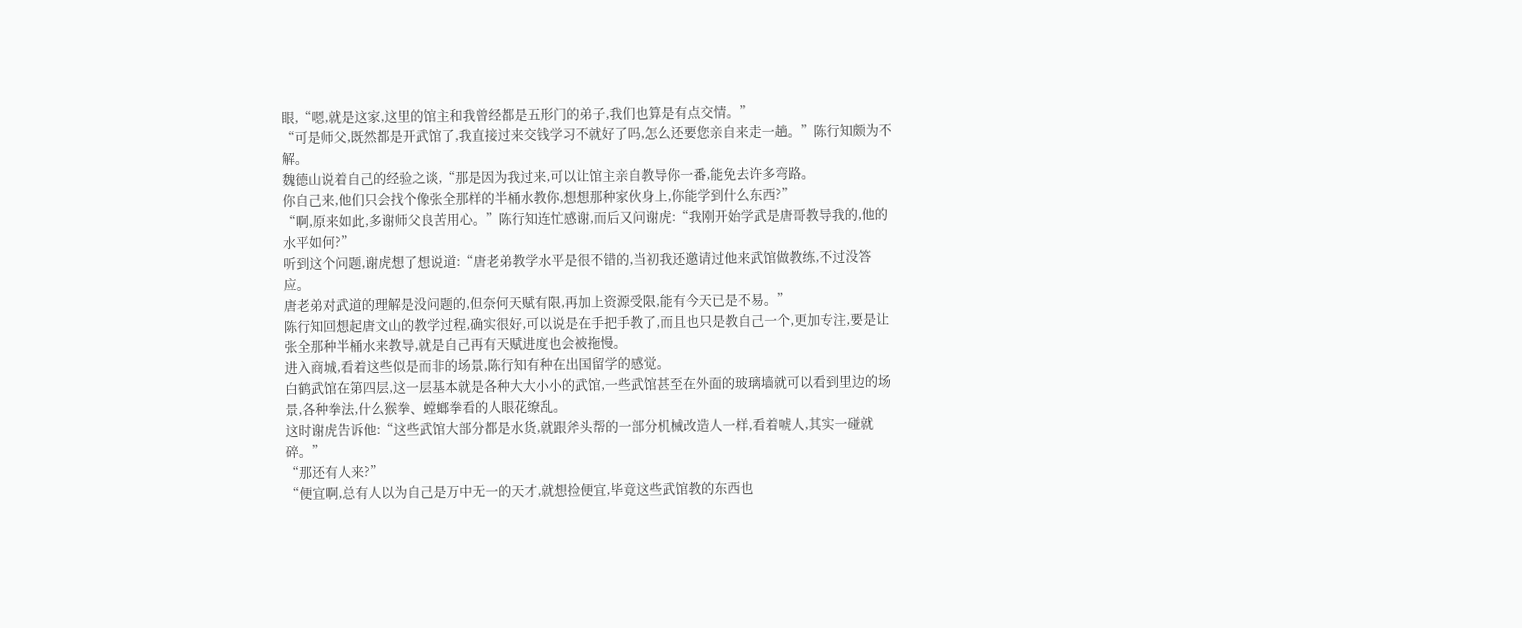眼,“嗯,就是这家,这里的馆主和我曾经都是五形门的弟子,我们也算是有点交情。”
“可是师父,既然都是开武馆了,我直接过来交钱学习不就好了吗,怎么还要您亲自来走一趟。”陈行知颇为不解。
魏德山说着自己的经验之谈,“那是因为我过来,可以让馆主亲自教导你一番,能免去许多弯路。
你自己来,他们只会找个像张全那样的半桶水教你,想想那种家伙身上,你能学到什么东西?”
“啊,原来如此,多谢师父良苦用心。”陈行知连忙感谢,而后又问谢虎:“我刚开始学武是唐哥教导我的,他的水平如何?”
听到这个问题,谢虎想了想说道:“唐老弟教学水平是很不错的,当初我还邀请过他来武馆做教练,不过没答应。
唐老弟对武道的理解是没问题的,但奈何天赋有限,再加上资源受限,能有今天已是不易。”
陈行知回想起唐文山的教学过程,确实很好,可以说是在手把手教了,而且也只是教自己一个,更加专注,要是让张全那种半桶水来教导,就是自己再有天赋进度也会被拖慢。
进入商城,看着这些似是而非的场景,陈行知有种在出国留学的感觉。
白鹤武馆在第四层,这一层基本就是各种大大小小的武馆,一些武馆甚至在外面的玻璃墙就可以看到里边的场景,各种拳法,什么猴拳、螳螂拳看的人眼花缭乱。
这时谢虎告诉他:“这些武馆大部分都是水货,就跟斧头帮的一部分机械改造人一样,看着唬人,其实一碰就碎。”
“那还有人来?”
“便宜啊,总有人以为自己是万中无一的天才,就想捡便宜,毕竟这些武馆教的东西也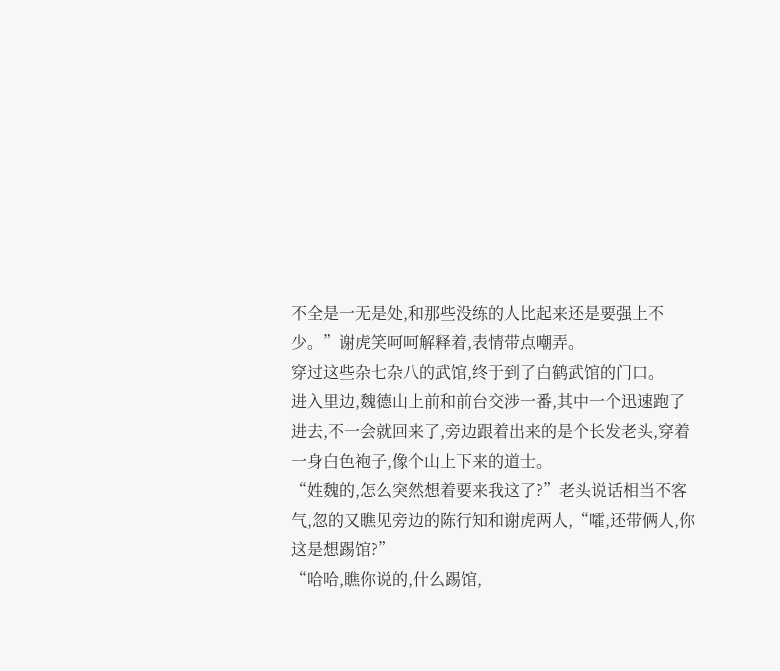不全是一无是处,和那些没练的人比起来还是要强上不少。”谢虎笑呵呵解释着,表情带点嘲弄。
穿过这些杂七杂八的武馆,终于到了白鹤武馆的门口。
进入里边,魏德山上前和前台交涉一番,其中一个迅速跑了进去,不一会就回来了,旁边跟着出来的是个长发老头,穿着一身白色袍子,像个山上下来的道士。
“姓魏的,怎么突然想着要来我这了?”老头说话相当不客气,忽的又瞧见旁边的陈行知和谢虎两人,“嚯,还带俩人,你这是想踢馆?”
“哈哈,瞧你说的,什么踢馆,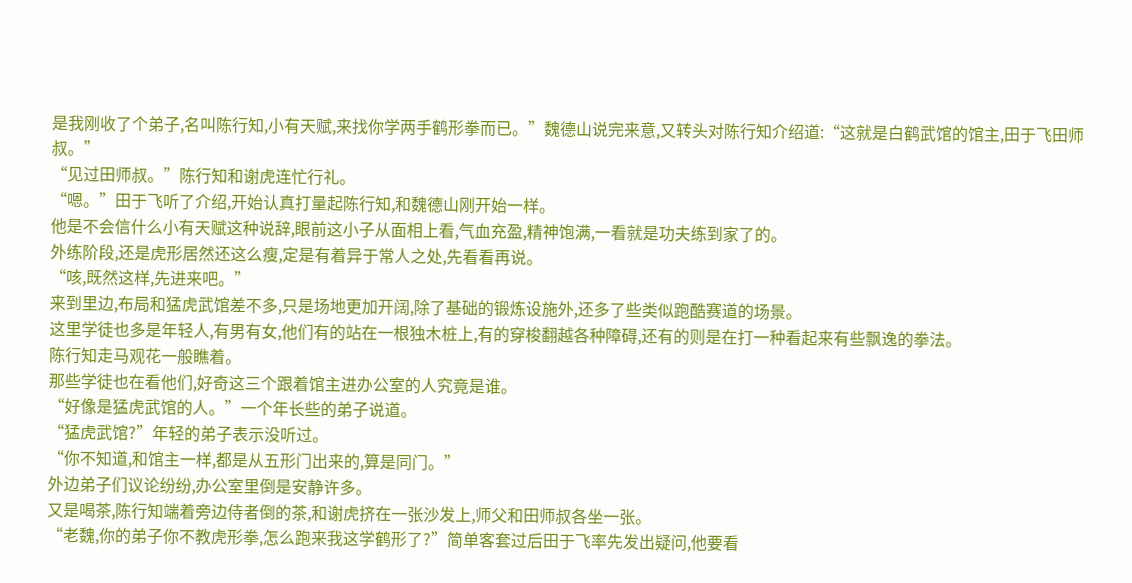是我刚收了个弟子,名叫陈行知,小有天赋,来找你学两手鹤形拳而已。”魏德山说完来意,又转头对陈行知介绍道:“这就是白鹤武馆的馆主,田于飞田师叔。”
“见过田师叔。”陈行知和谢虎连忙行礼。
“嗯。”田于飞听了介绍,开始认真打量起陈行知,和魏德山刚开始一样。
他是不会信什么小有天赋这种说辞,眼前这小子从面相上看,气血充盈,精神饱满,一看就是功夫练到家了的。
外练阶段,还是虎形居然还这么瘦,定是有着异于常人之处,先看看再说。
“咳,既然这样,先进来吧。”
来到里边,布局和猛虎武馆差不多,只是场地更加开阔,除了基础的锻炼设施外,还多了些类似跑酷赛道的场景。
这里学徒也多是年轻人,有男有女,他们有的站在一根独木桩上,有的穿梭翻越各种障碍,还有的则是在打一种看起来有些飘逸的拳法。
陈行知走马观花一般瞧着。
那些学徒也在看他们,好奇这三个跟着馆主进办公室的人究竟是谁。
“好像是猛虎武馆的人。”一个年长些的弟子说道。
“猛虎武馆?”年轻的弟子表示没听过。
“你不知道,和馆主一样,都是从五形门出来的,算是同门。”
外边弟子们议论纷纷,办公室里倒是安静许多。
又是喝茶,陈行知端着旁边侍者倒的茶,和谢虎挤在一张沙发上,师父和田师叔各坐一张。
“老魏,你的弟子你不教虎形拳,怎么跑来我这学鹤形了?”简单客套过后田于飞率先发出疑问,他要看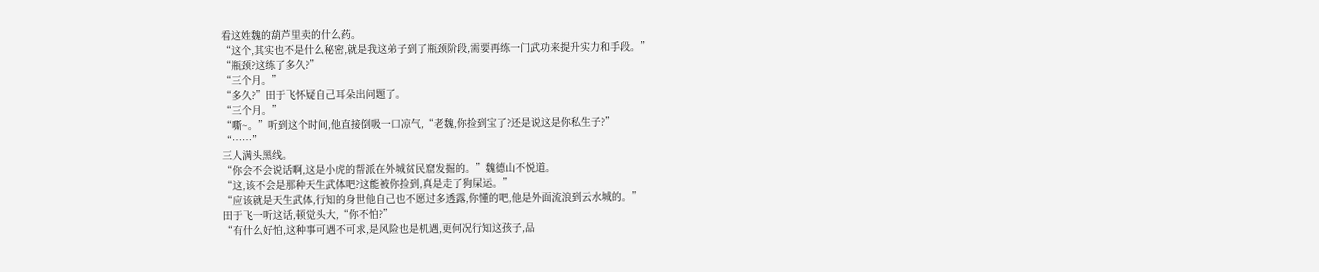看这姓魏的葫芦里卖的什么药。
“这个,其实也不是什么秘密,就是我这弟子到了瓶颈阶段,需要再练一门武功来提升实力和手段。”
“瓶颈?这练了多久?”
“三个月。”
“多久?”田于飞怀疑自己耳朵出问题了。
“三个月。”
“嘶~。”听到这个时间,他直接倒吸一口凉气,“老魏,你捡到宝了?还是说这是你私生子?”
“……”
三人满头黑线。
“你会不会说话啊,这是小虎的帮派在外城贫民窟发掘的。”魏德山不悦道。
“这,该不会是那种天生武体吧?这能被你捡到,真是走了狗屎运。”
“应该就是天生武体,行知的身世他自己也不愿过多透露,你懂的吧,他是外面流浪到云水城的。”
田于飞一听这话,顿觉头大,“你不怕?”
“有什么好怕,这种事可遇不可求,是风险也是机遇,更何况行知这孩子,品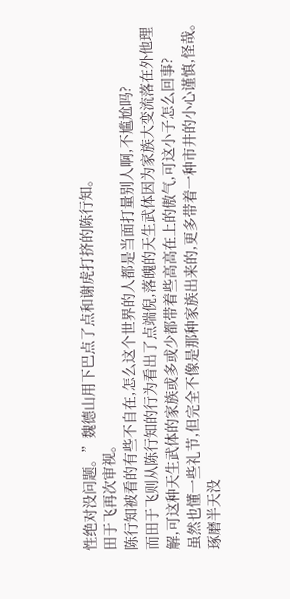性绝对没问题。”魏德山用下巴点了点和谢虎打挤的陈行知。
田于飞再次审视。
陈行知被看的有些不自在,怎么这个世界的人都是当面打量别人啊,不尴尬吗?
而田于飞则从陈行知的行为看出了点端倪,落魄的天生武体因为家族大变流落在外他理解,可这种天生武体的家族或多或少都带着些高高在上的傲气,可这小子怎么回事?
虽然也懂一些礼节,但完全不像是那种家族出来的,更多带着一种市井的小心谨慎,怪哉。
琢磨半天没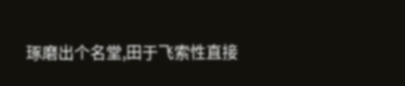琢磨出个名堂,田于飞索性直接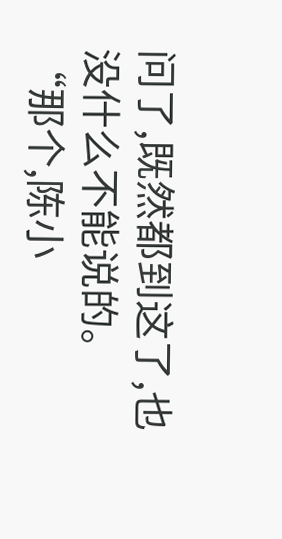问了,既然都到这了,也没什么不能说的。
“那个,陈小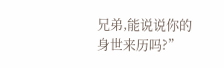兄弟,能说说你的身世来历吗?”